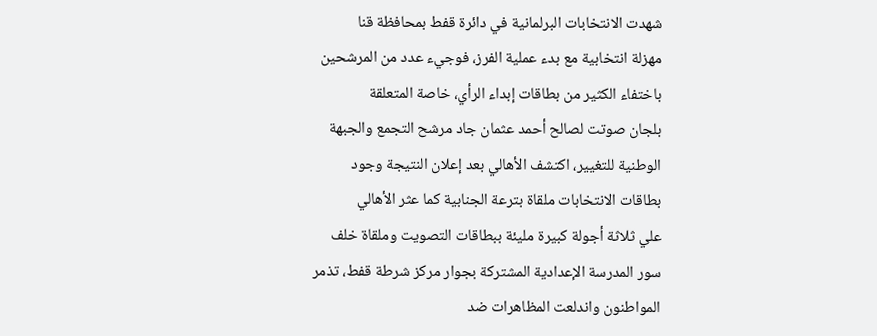شهدت الانتخابات البرلمانية في دائرة قفط بمحافظة قنا
مهزلة انتخابية مع بدء عملية الفرز، فوجيء عدد من المرشحين
باختفاء الكثير من بطاقات إبداء الرأي، خاصة المتعلقة
بلجان صوتت لصالح أحمد عثمان جاد مرشح التجمع والجبهة
الوطنية للتغيير، اكتشف الأهالي بعد إعلان النتيجة وجود
بطاقات الانتخابات ملقاة بترعة الجنابية كما عثر الأهالي
علي ثلاثة أجولة كبيرة مليئة ببطاقات التصويت وملقاة خلف
سور المدرسة الإعدادية المشتركة بجوار مركز شرطة قفط، تذمر
المواطنون واندلعت المظاهرات ضد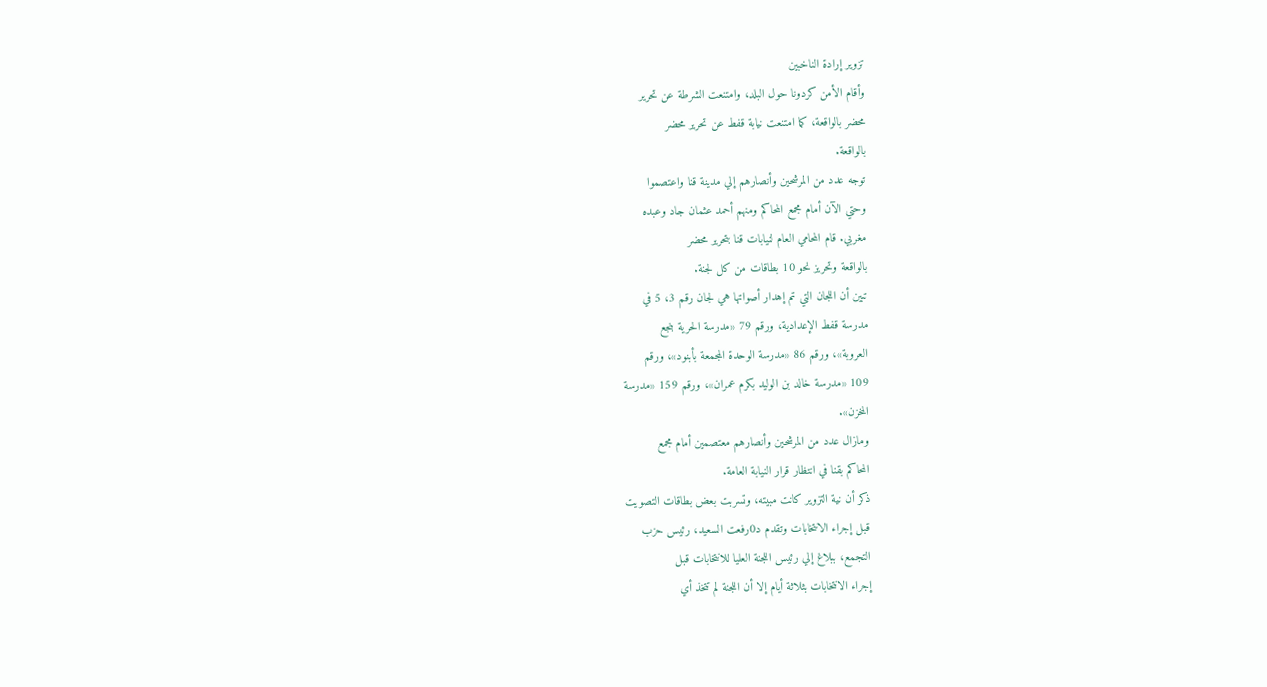تزوير إرادة الناخبين
وأقام الأمن كردونا حول البلد، وامتنعت الشرطة عن تحرير
محضر بالواقعة، كما امتنعت نيابة قفط عن تحرير محضر
بالواقعة.
توجه عدد من المرشحين وأنصارهم إلي مدينة قنا واعتصموا
وحتي الآن أمام مجمع المحاكم ومنهم أحمد عثمان جاد وعبده
مغربي. قام المحامي العام لنيابات قنا بتحرير محضر
بالواقعة وتحريز نحو 10 بطاقات من كل لجنة.
تبين أن اللجان التي تم إهدار أصواتها هي لجان رقم 3، 5 في
مدرسة قفط الإعدادية، ورقم 79 «مدرسة الحرية بنجع
العروبة»، ورقم 86 «مدرسة الوحدة المجمعة بأبنود»، ورقم
109 «مدرسة خالد بن الوليد بكرم عمران»، ورقم 159 «مدرسة
المخزن».
ومازال عدد من المرشحين وأنصارهم معتصمين أمام مجمع
المحاكم بقنا في انتظار قرار النيابة العامة.
ذكر أن نية التزوير كانت مبيته، وتسربت بعض بطاقات التصويت
قبل إجراء الانتخابات وتقدم د0رفعت السعيد، رئيس حزب
التجمع، ببلاغ إلي رئيس اللجنة العليا للانتخابات قبل
إجراء الانتخابات بثلاثة أيام إلا أن اللجنة لم تتخذ أي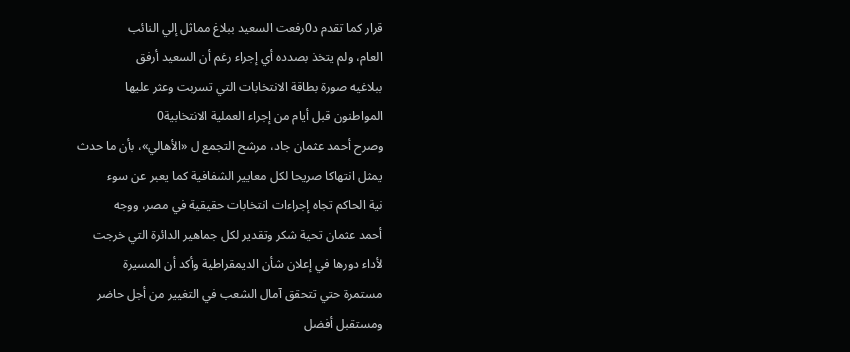قرار كما تقدم د0رفعت السعيد ببلاغ مماثل إلي النائب
العام، ولم يتخذ بصدده أي إجراء رغم أن السعيد أرفق
ببلاغيه صورة بطاقة الانتخابات التي تسربت وعثر عليها
المواطنون قبل أيام من إجراء العملية الانتخابية0
وصرح أحمد عثمان جاد، مرشح التجمع ل «الأهالي»، بأن ما حدث
يمثل انتهاكا صريحا لكل معايير الشفافية كما يعبر عن سوء
نية الحاكم تجاه إجراءات انتخابات حقيقية في مصر، ووجه
أحمد عثمان تحية شكر وتقدير لكل جماهير الدائرة التي خرجت
لأداء دورها في إعلان شأن الديمقراطية وأكد أن المسيرة
مستمرة حتي تتحقق آمال الشعب في التغيير من أجل حاضر
ومستقبل أفضل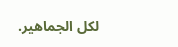لكل الجماهير.